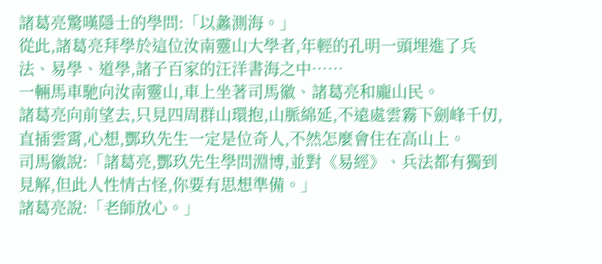諸葛亮驚嘆隱士的學問:「以蠡測海。」
從此,諸葛亮拜學於這位汝南靈山大學者,年輕的孔明一頭埋進了兵法、易學、道學,諸子百家的汪洋書海之中……
一輛馬車馳向汝南靈山,車上坐著司馬徽、諸葛亮和龐山民。
諸葛亮向前望去,只見四周群山環抱,山脈綿延,不遠處雲霧下劍峰千仞,直插雲霄,心想,酆玖先生一定是位奇人,不然怎麼會住在高山上。
司馬徽說:「諸葛亮,酆玖先生學問淵博,並對《易經》、兵法都有獨到見解,但此人性情古怪,你要有思想準備。」
諸葛亮說:「老師放心。」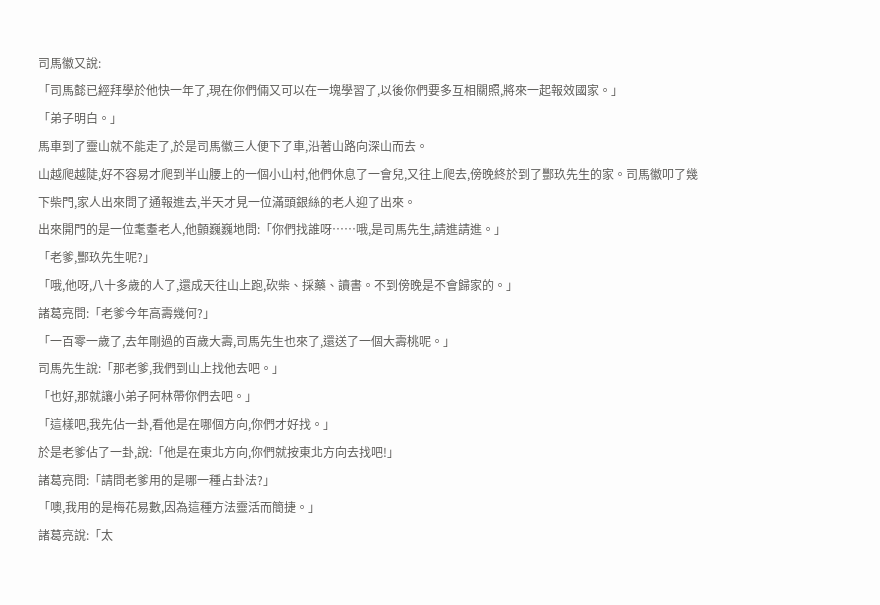司馬徽又說:
「司馬懿已經拜學於他快一年了,現在你們倆又可以在一塊學習了,以後你們要多互相關照,將來一起報效國家。」
「弟子明白。」
馬車到了靈山就不能走了,於是司馬徽三人便下了車,沿著山路向深山而去。
山越爬越陡,好不容易才爬到半山腰上的一個小山村,他們休息了一會兒,又往上爬去,傍晚終於到了酆玖先生的家。司馬徽叩了幾下柴門,家人出來問了通報進去,半天才見一位滿頭銀絲的老人迎了出來。
出來開門的是一位耄耋老人,他顫巍巍地問:「你們找誰呀……哦,是司馬先生,請進請進。」
「老爹,酆玖先生呢?」
「哦,他呀,八十多歲的人了,還成天往山上跑,砍柴、採藥、讀書。不到傍晚是不會歸家的。」
諸葛亮問:「老爹今年高壽幾何?」
「一百零一歲了,去年剛過的百歲大壽,司馬先生也來了,還送了一個大壽桃呢。」
司馬先生說:「那老爹,我們到山上找他去吧。」
「也好,那就讓小弟子阿林帶你們去吧。」
「這樣吧,我先佔一卦,看他是在哪個方向,你們才好找。」
於是老爹佔了一卦,說:「他是在東北方向,你們就按東北方向去找吧!」
諸葛亮問:「請問老爹用的是哪一種占卦法?」
「噢,我用的是梅花易數,因為這種方法靈活而簡捷。」
諸葛亮說:「太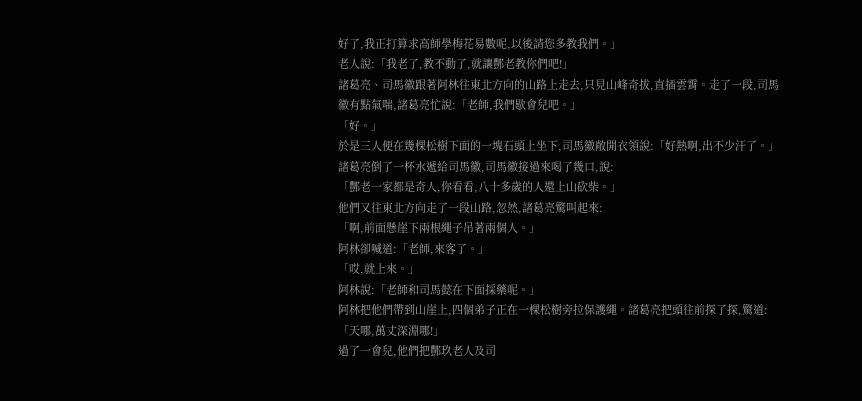好了,我正打算求高師學梅花易數呢,以後請您多教我們。」
老人說:「我老了,教不動了,就讓酆老教你們吧!」
諸葛亮、司馬徽跟著阿林往東北方向的山路上走去,只見山峰奇拔,直插雲霄。走了一段,司馬徽有點氣喘,諸葛亮忙說:「老師,我們歇會兒吧。」
「好。」
於是三人便在幾棵松樹下面的一塊石頭上坐下,司馬徽敞開衣領說:「好熱啊,出不少汗了。」
諸葛亮倒了一杯水遞給司馬徽,司馬徽接過來喝了幾口,說:
「酆老一家都是奇人,你看看,八十多歲的人還上山砍柴。」
他們又往東北方向走了一段山路,忽然,諸葛亮驚叫起來:
「啊,前面懸崖下兩根繩子吊著兩個人。」
阿林卻喊道:「老師,來客了。」
「哎,就上來。」
阿林說:「老師和司馬懿在下面採藥呢。」
阿林把他們帶到山崖上,四個弟子正在一棵松樹旁拉保護繩。諸葛亮把頭往前探了探,驚道:「天哪,萬丈深淵哪!」
過了一會兒,他們把酆玖老人及司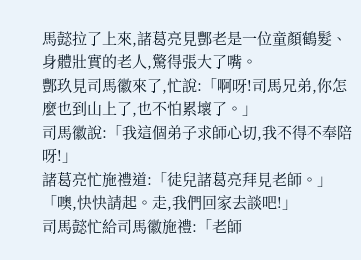馬懿拉了上來,諸葛亮見酆老是一位童顏鶴髮、身體壯實的老人,驚得張大了嘴。
酆玖見司馬徽來了,忙說:「啊呀!司馬兄弟,你怎麼也到山上了,也不怕累壞了。」
司馬徽說:「我這個弟子求師心切,我不得不奉陪呀!」
諸葛亮忙施禮道:「徒兒諸葛亮拜見老師。」
「噢,快快請起。走,我們回家去談吧!」
司馬懿忙給司馬徽施禮:「老師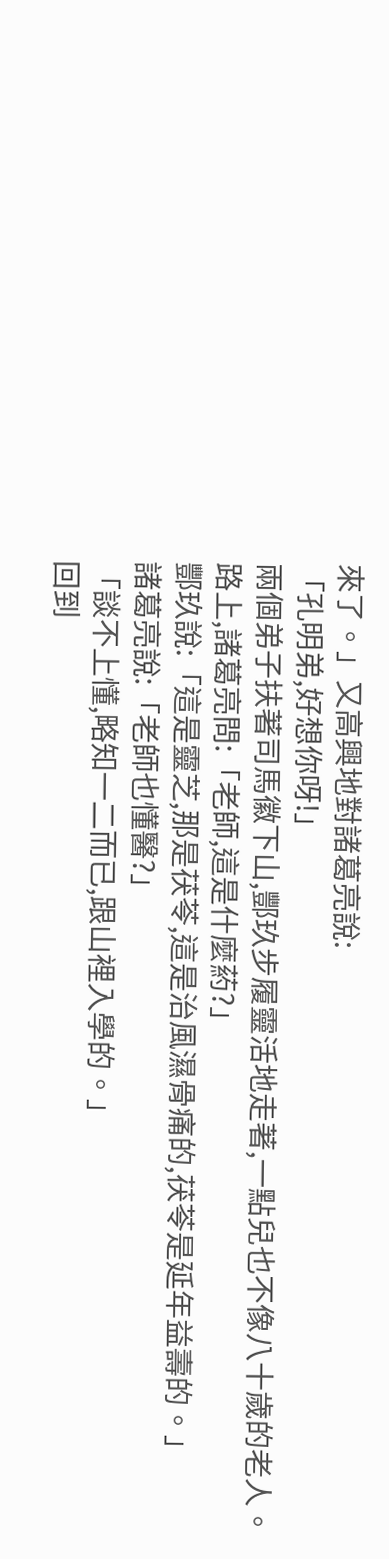來了。」又高興地對諸葛亮說:
「孔明弟,好想你呀!」
兩個弟子扶著司馬徽下山,酆玖步履靈活地走著,一點兒也不像八十歲的老人。
路上,諸葛亮問:「老師,這是什麼葯?」
酆玖說:「這是靈芝,那是茯苓,這是治風濕骨痛的,茯苓是延年益壽的。」
諸葛亮說:「老師也懂醫?」
「談不上懂,略知一二而已,跟山裡入學的。」
回到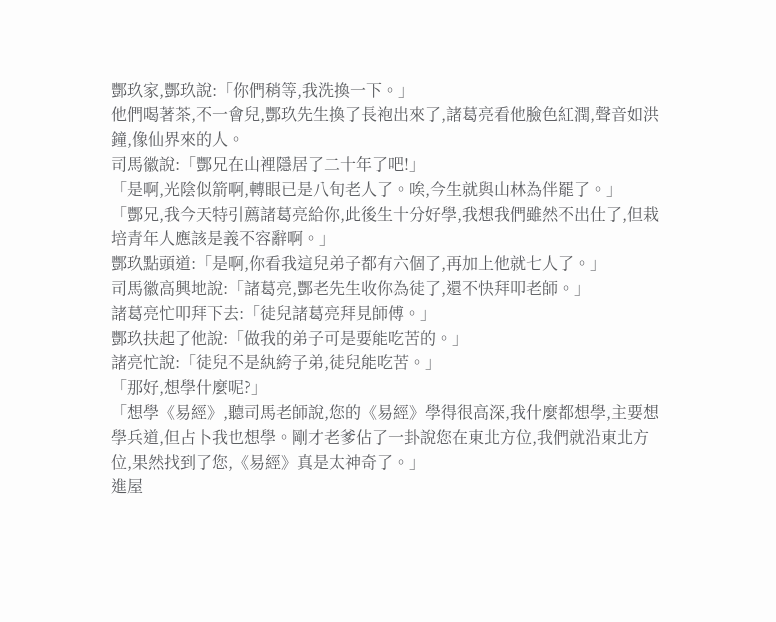酆玖家,酆玖說:「你們稍等,我洗換一下。」
他們喝著茶,不一會兒,酆玖先生換了長袍出來了,諸葛亮看他臉色紅潤,聲音如洪鐘,像仙界來的人。
司馬徽說:「酆兄在山裡隱居了二十年了吧!」
「是啊,光陰似箭啊,轉眼已是八旬老人了。唉,今生就與山林為伴罷了。」
「酆兄,我今天特引薦諸葛亮給你,此後生十分好學,我想我們雖然不出仕了,但栽培青年人應該是義不容辭啊。」
酆玖點頭道:「是啊,你看我這兒弟子都有六個了,再加上他就七人了。」
司馬徽高興地說:「諸葛亮,酆老先生收你為徒了,還不快拜叩老師。」
諸葛亮忙叩拜下去:「徒兒諸葛亮拜見師傅。」
酆玖扶起了他說:「做我的弟子可是要能吃苦的。」
諸亮忙說:「徒兒不是紈絝子弟,徒兒能吃苦。」
「那好,想學什麼呢?」
「想學《易經》,聽司馬老師說,您的《易經》學得很高深,我什麼都想學,主要想學兵道,但占卜我也想學。剛才老爹佔了一卦說您在東北方位,我們就沿東北方位,果然找到了您,《易經》真是太神奇了。」
進屋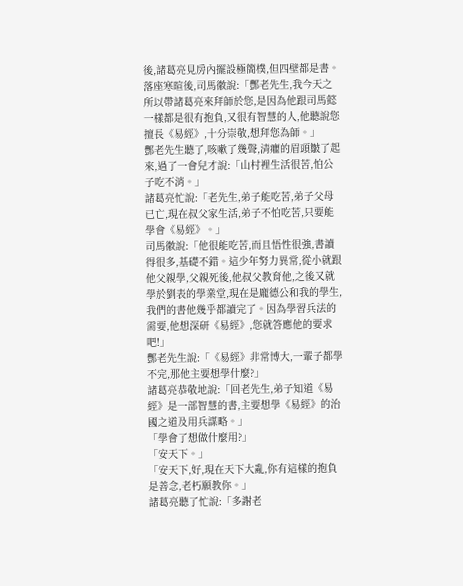後,諸葛亮見房內擺設極簡樸,但四壁都是書。落座寒暄後,司馬徽說:「酆老先生,我今天之所以帶諸葛亮來拜師於您,是因為他跟司馬懿一樣都是很有抱負,又很有智慧的人,他聽說您擅長《易經》,十分崇敬,想拜您為師。」
酆老先生聽了,咳嗽了幾聲,清癯的眉頭皺了起來,過了一會兒才說:「山村裡生活很苦,怕公子吃不消。」
諸葛亮忙說:「老先生,弟子能吃苦,弟子父母已亡,現在叔父家生活,弟子不怕吃苦,只要能學會《易經》。」
司馬徽說:「他很能吃苦,而且悟性很強,書讀得很多,基礎不錯。這少年努力異常,從小就跟他父親學,父親死後,他叔父教育他,之後又就學於劉表的學業堂,現在是龐德公和我的學生,我們的書他幾乎都讀完了。因為學習兵法的需要,他想深研《易經》,您就答應他的要求吧!」
酆老先生說:「《易經》非常博大,一輩子都學不完,那他主要想學什麼?」
諸葛亮恭敬地說:「回老先生,弟子知道《易經》是一部智慧的書,主要想學《易經》的治國之道及用兵謀略。」
「學會了想做什麼用?」
「安天下。」
「安天下,好,現在天下大亂,你有這樣的抱負是善念,老朽願教你。」
諸葛亮聽了忙說:「多謝老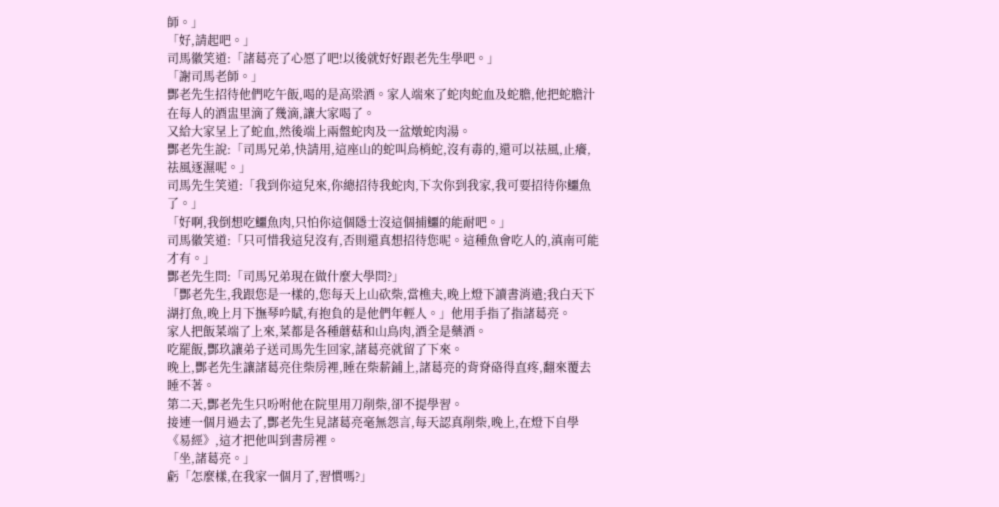師。」
「好,請起吧。」
司馬徽笑道:「諸葛亮了心愿了吧!以後就好好跟老先生學吧。」
「謝司馬老師。」
酆老先生招待他們吃午飯,喝的是高梁酒。家人端來了蛇肉蛇血及蛇膽,他把蛇膽汁在每人的酒盅里滴了幾滴,讓大家喝了。
又給大家呈上了蛇血,然後端上兩盤蛇肉及一盆燉蛇肉湯。
酆老先生說:「司馬兄弟,快請用,這座山的蛇叫烏梢蛇,沒有毒的,還可以祛風,止癢,祛風逐濕呢。」
司馬先生笑道:「我到你這兒來,你總招待我蛇肉,下次你到我家,我可要招待你鱷魚了。」
「好啊,我倒想吃鱷魚肉,只怕你這個隱士沒這個捕鱷的能耐吧。」
司馬徽笑道:「只可惜我這兒沒有,否則還真想招待您呢。這種魚會吃人的,滇南可能才有。」
酆老先生問:「司馬兄弟現在做什麼大學問?」
「酆老先生,我跟您是一樣的,您每天上山砍柴,當樵夫,晚上燈下讀書消遣;我白天下湖打魚,晚上月下撫琴吟賦,有抱負的是他們年輕人。」他用手指了指諸葛亮。
家人把飯菜端了上來,菜都是各種蘑菇和山鳥肉,酒全是藥酒。
吃罷飯,酆玖讓弟子送司馬先生回家,諸葛亮就留了下來。
晚上,酆老先生讓諸葛亮住柴房裡,睡在柴薪鋪上,諸葛亮的背脊硌得直疼,翻來覆去睡不著。
第二天,酆老先生只吩咐他在院里用刀削柴,卻不提學習。
接連一個月過去了,酆老先生見諸葛亮毫無怨言,每天認真削柴,晚上,在燈下自學《易經》,這才把他叫到書房裡。
「坐,諸葛亮。」
虧「怎麼樣,在我家一個月了,習慣嗎?」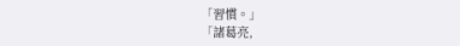「習慣。」
「諸葛亮,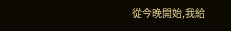從今晚開始,我給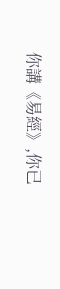你講《易經》,你已